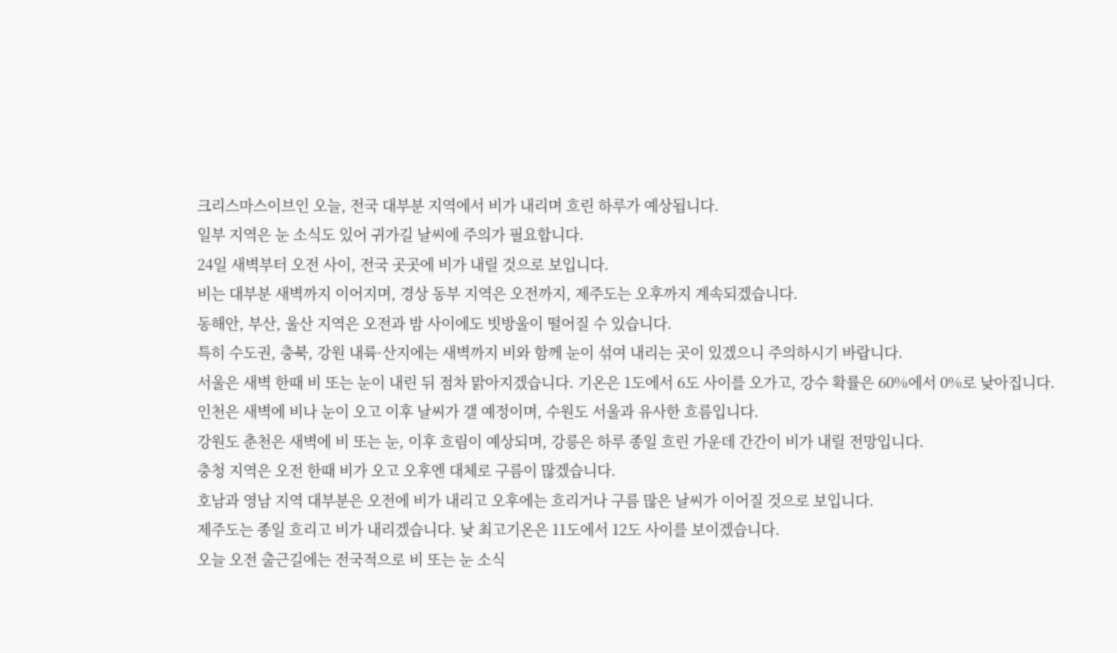크리스마스이브인 오늘, 전국 대부분 지역에서 비가 내리며 흐린 하루가 예상됩니다.
일부 지역은 눈 소식도 있어 귀가길 날씨에 주의가 필요합니다.
24일 새벽부터 오전 사이, 전국 곳곳에 비가 내릴 것으로 보입니다.
비는 대부분 새벽까지 이어지며, 경상 동부 지역은 오전까지, 제주도는 오후까지 계속되겠습니다.
동해안, 부산, 울산 지역은 오전과 밤 사이에도 빗방울이 떨어질 수 있습니다.
특히 수도권, 충북, 강원 내륙·산지에는 새벽까지 비와 함께 눈이 섞여 내리는 곳이 있겠으니 주의하시기 바랍니다.
서울은 새벽 한때 비 또는 눈이 내린 뒤 점차 맑아지겠습니다. 기온은 1도에서 6도 사이를 오가고, 강수 확률은 60%에서 0%로 낮아집니다.
인천은 새벽에 비나 눈이 오고 이후 날씨가 갤 예정이며, 수원도 서울과 유사한 흐름입니다.
강원도 춘천은 새벽에 비 또는 눈, 이후 흐림이 예상되며, 강릉은 하루 종일 흐린 가운데 간간이 비가 내릴 전망입니다.
충청 지역은 오전 한때 비가 오고 오후엔 대체로 구름이 많겠습니다.
호남과 영남 지역 대부분은 오전에 비가 내리고 오후에는 흐리거나 구름 많은 날씨가 이어질 것으로 보입니다.
제주도는 종일 흐리고 비가 내리겠습니다. 낮 최고기온은 11도에서 12도 사이를 보이겠습니다.
오늘 오전 출근길에는 전국적으로 비 또는 눈 소식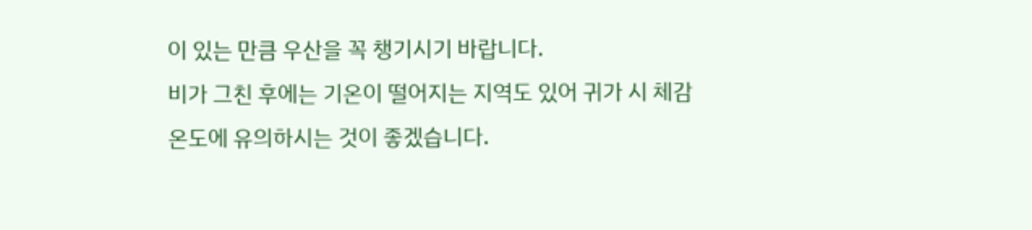이 있는 만큼 우산을 꼭 챙기시기 바랍니다.
비가 그친 후에는 기온이 떨어지는 지역도 있어 귀가 시 체감 온도에 유의하시는 것이 좋겠습니다.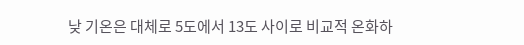낮 기온은 대체로 5도에서 13도 사이로 비교적 온화하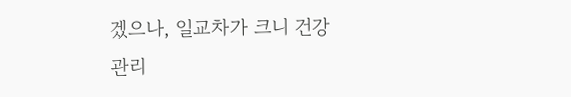겠으나, 일교차가 크니 건강 관리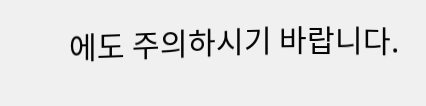에도 주의하시기 바랍니다.